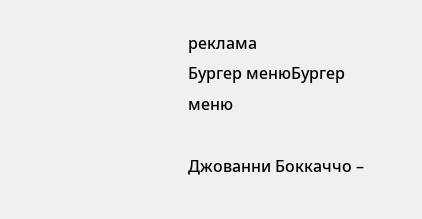реклама
Бургер менюБургер меню

Джованни Боккаччо –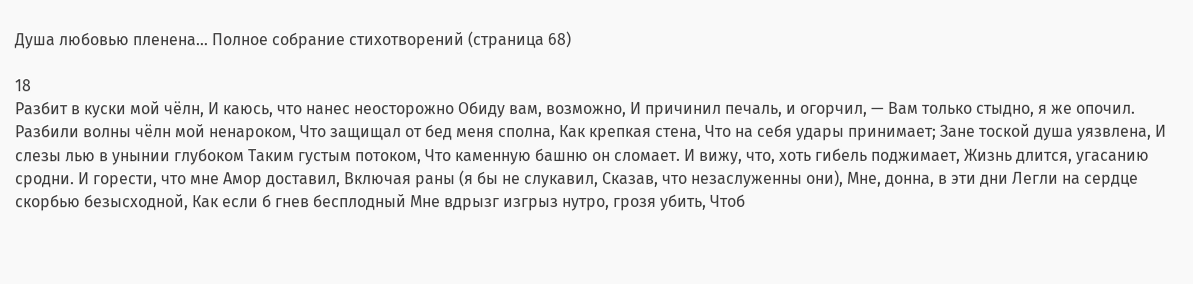Душа любовью пленена… Полное собрание стихотворений (страница 68)

18
Разбит в куски мой чёлн, И каюсь, что нанес неосторожно Обиду вам, возможно, И причинил печаль, и огорчил, — Вам только стыдно, я же опочил. Разбили волны чёлн мой ненароком, Что защищал от бед меня сполна, Как крепкая стена, Что на себя удары принимает; Зане тоской душа уязвлена, И слезы лью в унынии глубоком Таким густым потоком, Что каменную башню он сломает. И вижу, что, хоть гибель поджимает, Жизнь длится, угасанию сродни. И горести, что мне Амор доставил, Включая раны (я бы не слукавил, Сказав, что незаслуженны они), Мне, донна, в эти дни Легли на сердце скорбью безысходной, Как если б гнев бесплодный Мне вдрызг изгрыз нутро, грозя убить, Чтоб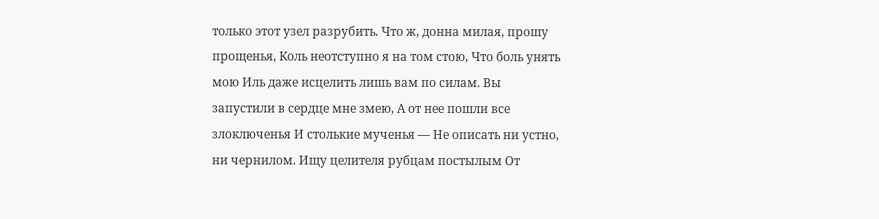только этот узел разрубить. Что ж, донна милая, прошу прощенья, Коль неотступно я на том стою, Что боль унять мою Иль даже исцелить лишь вам по силам. Вы запустили в сердце мне змею, А от нее пошли все злоключенья И столькие мученья — Не описать ни устно, ни чернилом. Ищу целителя рубцам постылым От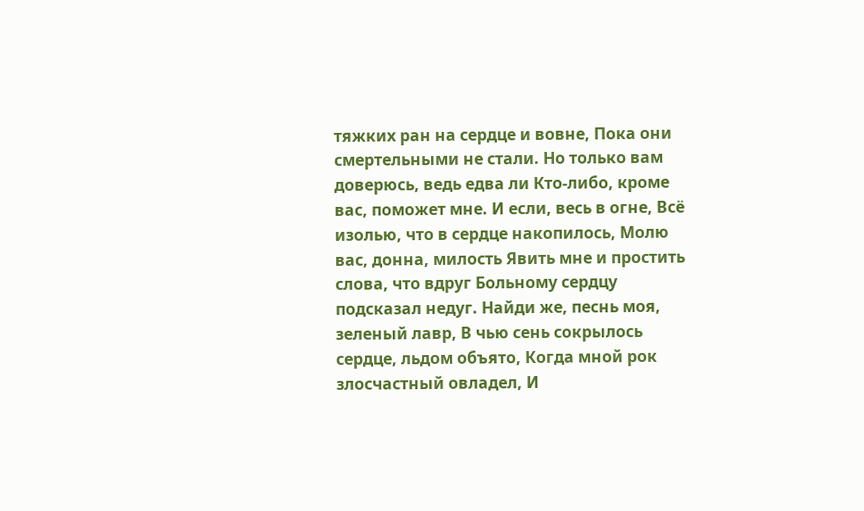тяжких ран на сердце и вовне, Пока они смертельными не стали. Но только вам доверюсь, ведь едва ли Кто-либо, кроме вас, поможет мне. И если, весь в огне, Всё изолью, что в сердце накопилось, Молю вас, донна, милость Явить мне и простить слова, что вдруг Больному сердцу подсказал недуг. Найди же, песнь моя, зеленый лавр, В чью сень сокрылось сердце, льдом объято, Когда мной рок злосчастный овладел, И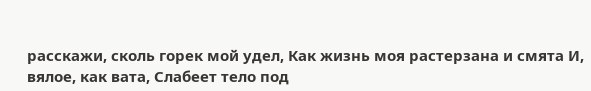расскажи, сколь горек мой удел, Как жизнь моя растерзана и смята И, вялое, как вата, Слабеет тело под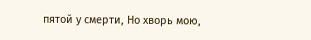пятой у смерти, Но хворь мою,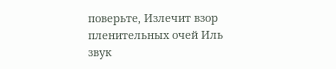поверьте, Излечит взор пленительных очей Иль звук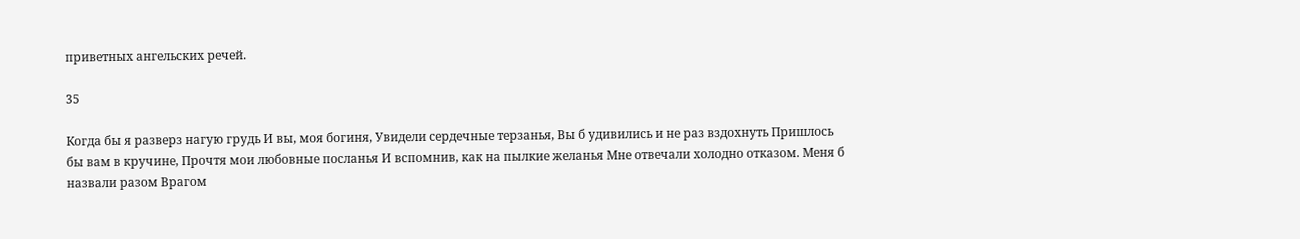приветных ангельских речей.

35

Когда бы я разверз нагую грудь И вы, моя богиня, Увидели сердечные терзанья, Вы б удивились и не раз вздохнуть Пришлось бы вам в кручине, Прочтя мои любовные посланья И вспомнив, как на пылкие желанья Мне отвечали холодно отказом. Меня б назвали разом Врагом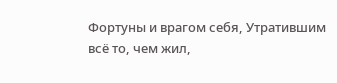Фортуны и врагом себя, Утратившим всё то, чем жил,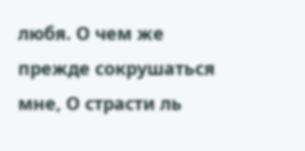любя. О чем же прежде сокрушаться мне, О страсти ль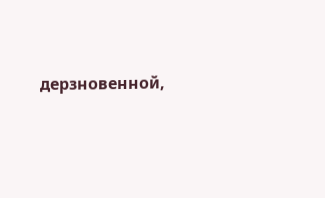дерзновенной,